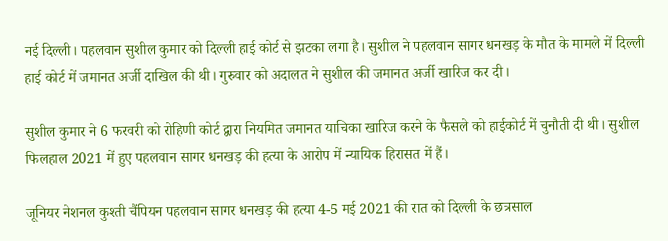नई दिल्ली। पहलवान सुशील कुमार को दिल्ली हाई कोर्ट से झटका लगा है। सुशील ने पहलवान सागर धनखड़ के मौत के मामले में दिल्ली हाई कोर्ट में जमानत अर्जी दाखिल की थी। गुरुवार को अदालत ने सुशील की जमानत अर्जी खारिज कर दी।

सुशील कुमार ने 6 फरवरी को रोहिणी कोर्ट द्वारा नियमित जमानत याचिका खारिज करने के फैसले को हाईकोर्ट में चुनौती दी थी। सुशील फिलहाल 2021 में हुए पहलवान सागर धनखड़ की हत्या के आरोप में न्यायिक हिरासत में हैं।

जूनियर नेशनल कुश्ती चैंपियन पहलवान सागर धनखड़ की हत्या 4-5 मई 2021 की रात को दिल्ली के छत्रसाल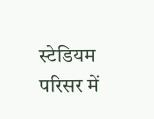स्टेडियम परिसर में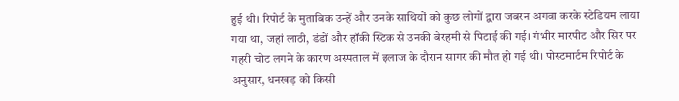हुई थी। रिपोर्ट के मुताबिक उन्हें और उनके साथियों को कुछ लोगों द्वारा जबरन अगवा करके स्टेडियम लाया गया था, जहां लाठी, डंडों और हॉकी स्टिक से उनकी बेरहमी से पिटाई की गई। गंभीर मारपीट और सिर पर गहरी चोट लगने के कारण अस्पताल में इलाज के दौरान सागर की मौत हो गई थी। पोस्टमार्टम रिपोर्ट के अनुसार, धनखड़ को किसी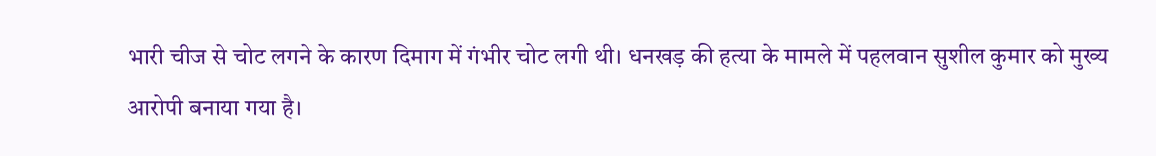भारी चीज से चोट लगने के कारण दिमाग में गंभीर चोट लगी थी। धनखड़ की हत्या के मामले में पहलवान सुशील कुमार को मुख्य आरोपी बनाया गया है।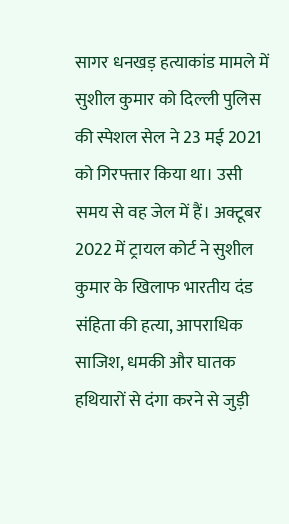सागर धनखड़ हत्याकांड मामले में सुशील कुमार को दिल्ली पुलिस की स्पेशल सेल ने 23 मई 2021 को गिरफ्तार किया था। उसी समय से वह जेल में हैं। अक्टूबर 2022 में ट्रायल कोर्ट ने सुशील कुमार के खिलाफ भारतीय दंड संहिता की हत्या, आपराधिक साजिश, धमकी और घातक हथियारों से दंगा करने से जुड़ी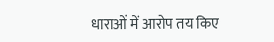धाराओं में आरोप तय किए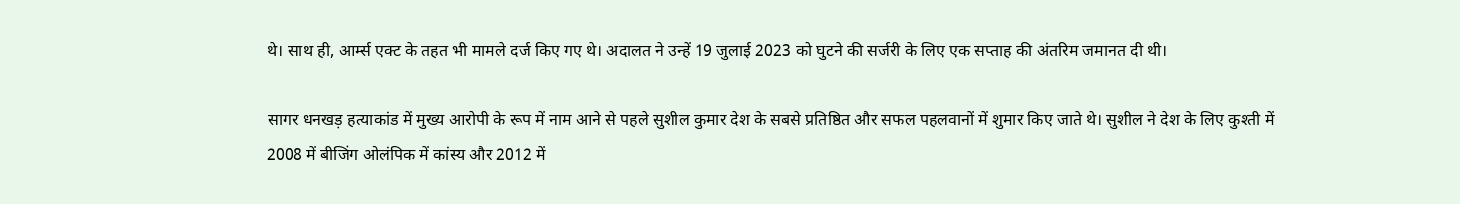थे। साथ ही, आर्म्स एक्ट के तहत भी मामले दर्ज किए गए थे। अदालत ने उन्हें 19 जुलाई 2023 को घुटने की सर्जरी के लिए एक सप्ताह की अंतरिम जमानत दी थी।

सागर धनखड़ हत्याकांड में मुख्य आरोपी के रूप में नाम आने से पहले सुशील कुमार देश के सबसे प्रतिष्ठित और सफल पहलवानों में शुमार किए जाते थे। सुशील ने देश के लिए कुश्ती में 2008 में बीजिंग ओलंपिक में कांस्य और 2012 में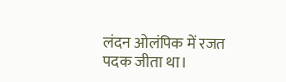लंदन ओलंपिक में रजत पदक जीता था।